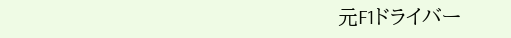元F1ドライバー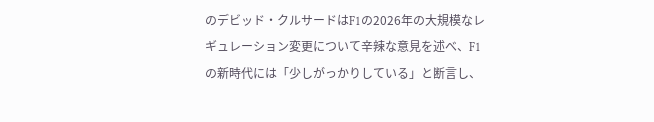のデビッド・クルサードはF1の2026年の大規模なレギュレーション変更について辛辣な意見を述べ、F1の新時代には「少しがっかりしている」と断言し、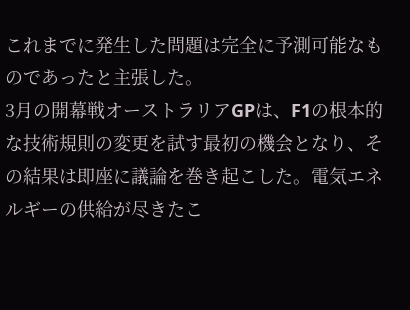これまでに発生した問題は完全に予測可能なものであったと主張した。
3月の開幕戦オーストラリアGPは、F1の根本的な技術規則の変更を試す最初の機会となり、その結果は即座に議論を巻き起こした。電気エネルギーの供給が尽きたこ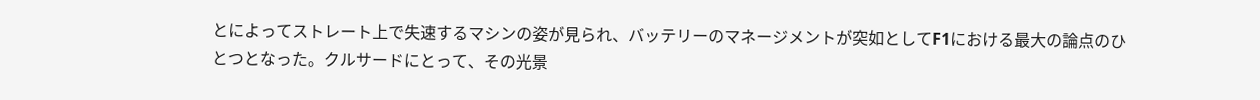とによってストレート上で失速するマシンの姿が見られ、バッテリーのマネージメントが突如としてF1における最大の論点のひとつとなった。クルサードにとって、その光景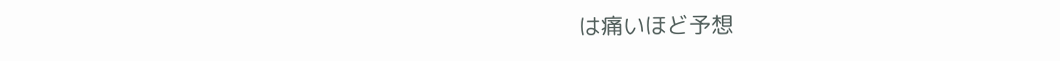は痛いほど予想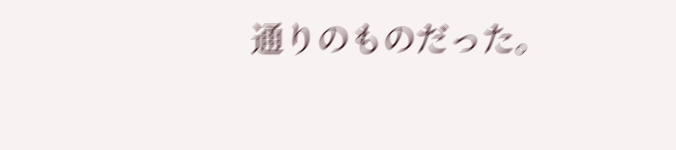通りのものだった。